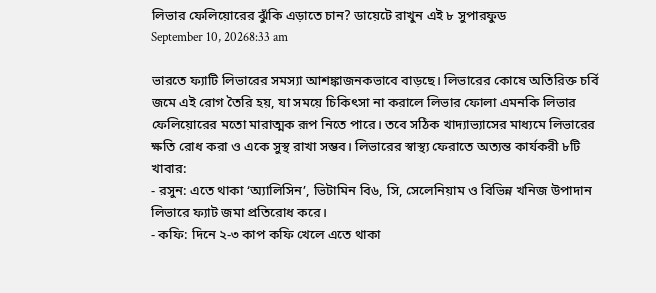লিভার ফেলিয়োরের ঝুঁকি এড়াতে চান? ডায়েটে রাখুন এই ৮ সুপারফুড
September 10, 20268:33 am

ভারতে ফ্যাটি লিভারের সমস্যা আশঙ্কাজনকভাবে বাড়ছে। লিভারের কোষে অতিরিক্ত চর্বি জমে এই রোগ তৈরি হয়, যা সময়ে চিকিৎসা না করালে লিভার ফোলা এমনকি লিভার ফেলিয়োরের মতো মারাত্মক রূপ নিতে পারে। তবে সঠিক খাদ্যাভ্যাসের মাধ্যমে লিভারের ক্ষতি রোধ করা ও একে সুস্থ রাখা সম্ভব। লিভারের স্বাস্থ্য ফেরাতে অত্যন্ত কার্যকরী ৮টি খাবার:
- রসুন: এতে থাকা ‘অ্যালিসিন’, ভিটামিন বি৬, সি, সেলেনিয়াম ও বিভিন্ন খনিজ উপাদান লিভারে ফ্যাট জমা প্রতিরোধ করে।
- কফি: দিনে ২-৩ কাপ কফি খেলে এতে থাকা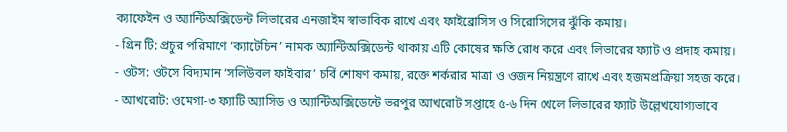ক্যাফেইন ও অ্যান্টিঅক্সিডেন্ট লিভারের এনজাইম স্বাভাবিক রাখে এবং ফাইব্রোসিস ও সিরোসিসের ঝুঁকি কমায়।
- গ্রিন টি: প্রচুর পরিমাণে ‘ক্যাটেচিন’ নামক অ্যান্টিঅক্সিডেন্ট থাকায় এটি কোষের ক্ষতি রোধ করে এবং লিভারের ফ্যাট ও প্রদাহ কমায়।
- ওটস: ওটসে বিদ্যমান ‘সলিউবল ফাইবার’ চর্বি শোষণ কমায়, রক্তে শর্করার মাত্রা ও ওজন নিয়ন্ত্রণে রাখে এবং হজমপ্রক্রিয়া সহজ করে।
- আখরোট: ওমেগা-৩ ফ্যাটি অ্যাসিড ও অ্যান্টিঅক্সিডেন্টে ভরপুর আখরোট সপ্তাহে ৫-৬ দিন খেলে লিভারের ফ্যাট উল্লেখযোগ্যভাবে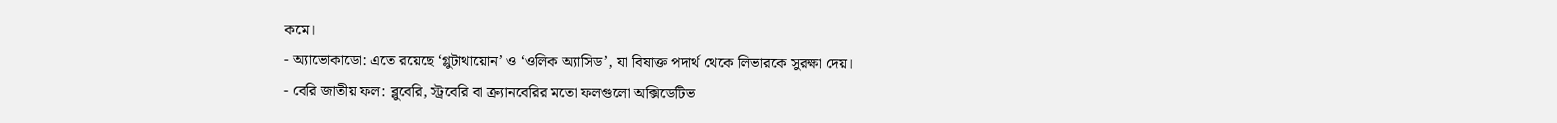কমে।
- অ্যাভোকাডো: এতে রয়েছে ‘গ্লুটাথায়োন’ ও ‘ওলিক অ্যাসিড’, যা বিষাক্ত পদার্থ থেকে লিভারকে সুরক্ষা দেয়।
- বেরি জাতীয় ফল: ব্লুবেরি, স্ট্রবেরি বা ক্র্যানবেরির মতো ফলগুলো অক্সিডেটিভ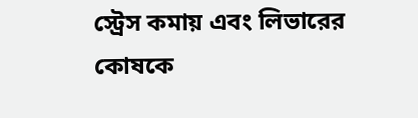স্ট্রেস কমায় এবং লিভারের কোষকে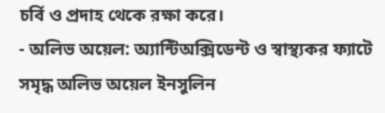চর্বি ও প্রদাহ থেকে রক্ষা করে।
- অলিভ অয়েল: অ্যান্টিঅক্সিডেন্ট ও স্বাস্থ্যকর ফ্যাটে সমৃদ্ধ অলিভ অয়েল ইনসুলিন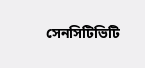সেনসিটিভিটি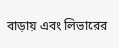বাড়ায় এবং লিভারের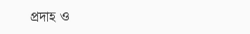প্রদাহ ও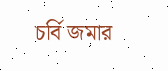চর্বি জমার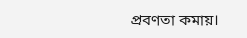প্রবণতা কমায়।